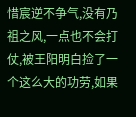惜宸逆不争气,没有乃祖之风,一点也不会打仗,被王阳明白捡了一个这么大的功劳,如果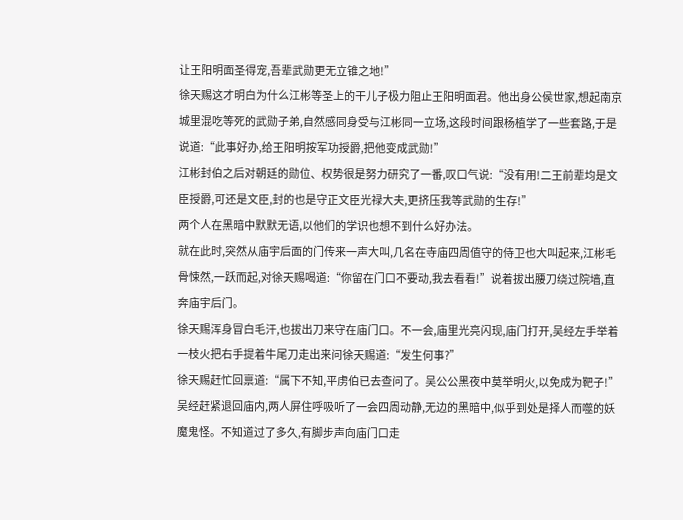让王阳明面圣得宠,吾辈武勋更无立锥之地!”
徐天赐这才明白为什么江彬等圣上的干儿子极力阻止王阳明面君。他出身公侯世家,想起南京城里混吃等死的武勋子弟,自然感同身受与江彬同一立场,这段时间跟杨植学了一些套路,于是说道:“此事好办,给王阳明按军功授爵,把他变成武勋!”
江彬封伯之后对朝廷的勋位、权势很是努力研究了一番,叹口气说:“没有用!二王前辈均是文臣授爵,可还是文臣,封的也是守正文臣光禄大夫,更挤压我等武勋的生存!”
两个人在黑暗中默默无语,以他们的学识也想不到什么好办法。
就在此时,突然从庙宇后面的门传来一声大叫,几名在寺庙四周值守的侍卫也大叫起来,江彬毛骨悚然,一跃而起,对徐天赐喝道:“你留在门口不要动,我去看看!”说着拔出腰刀绕过院墙,直奔庙宇后门。
徐天赐浑身冒白毛汗,也拔出刀来守在庙门口。不一会,庙里光亮闪现,庙门打开,吴经左手举着一枝火把右手提着牛尾刀走出来问徐天赐道:“发生何事?”
徐天赐赶忙回禀道:“属下不知,平虏伯已去查问了。吴公公黑夜中莫举明火,以免成为靶子!”
吴经赶紧退回庙内,两人屏住呼吸听了一会四周动静,无边的黑暗中,似乎到处是择人而噬的妖魔鬼怪。不知道过了多久,有脚步声向庙门口走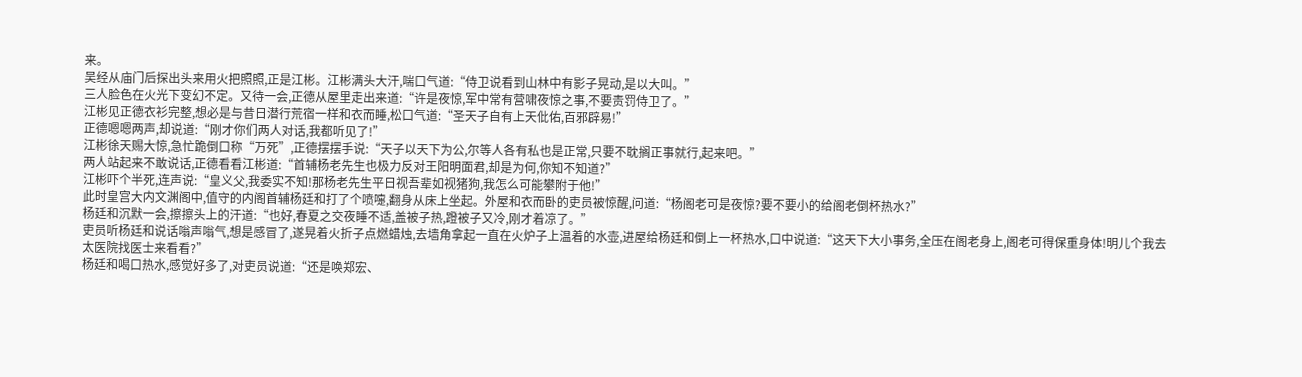来。
吴经从庙门后探出头来用火把照照,正是江彬。江彬满头大汗,喘口气道:“侍卫说看到山林中有影子晃动,是以大叫。”
三人脸色在火光下变幻不定。又待一会,正德从屋里走出来道:“许是夜惊,军中常有营啸夜惊之事,不要责罚侍卫了。”
江彬见正德衣衫完整,想必是与昔日潜行荒宿一样和衣而睡,松口气道:“圣天子自有上天仳佑,百邪辟易!”
正德嗯嗯两声,却说道:“刚才你们两人对话,我都听见了!”
江彬徐天赐大惊,急忙跪倒口称“万死”,正德摆摆手说:“天子以天下为公,尔等人各有私也是正常,只要不耽搁正事就行,起来吧。”
两人站起来不敢说话,正德看看江彬道:“首辅杨老先生也极力反对王阳明面君,却是为何,你知不知道?”
江彬吓个半死,连声说:“皇义父,我委实不知!那杨老先生平日视吾辈如视猪狗,我怎么可能攀附于他!”
此时皇宫大内文渊阁中,值守的内阁首辅杨廷和打了个喷嚏,翻身从床上坐起。外屋和衣而卧的吏员被惊醒,问道:“杨阁老可是夜惊?要不要小的给阁老倒杯热水?”
杨廷和沉默一会,擦擦头上的汗道:“也好,春夏之交夜睡不适,盖被子热,蹬被子又冷,刚才着凉了。”
吏员听杨廷和说话嗡声嗡气,想是感冒了,遂晃着火折子点燃蜡烛,去墙角拿起一直在火炉子上温着的水壶,进屋给杨廷和倒上一杯热水,口中说道:“这天下大小事务,全压在阁老身上,阁老可得保重身体!明儿个我去太医院找医士来看看?”
杨廷和喝口热水,感觉好多了,对吏员说道:“还是唤郑宏、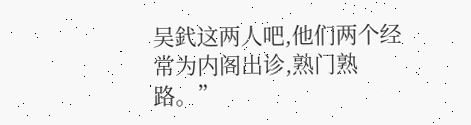吴釴这两人吧,他们两个经常为内阁出诊,熟门熟路。”